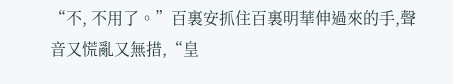“不, 不用了。”百裏安抓住百裏明華伸過來的手,聲音又慌亂又無措,“皇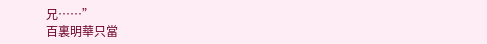兄……”
百裏明華只當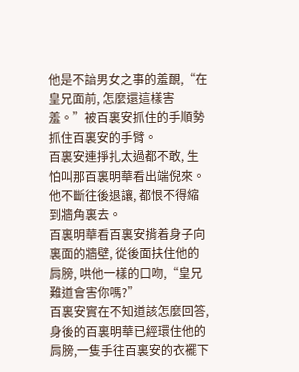他是不諳男女之事的羞靦,“在皇兄面前, 怎麼還這樣害羞。”被百裏安抓住的手順勢抓住百裏安的手臂。
百裏安連掙扎太過都不敢, 生怕叫那百裏明華看出端倪來。他不斷往後退讓, 都恨不得縮到牆角裏去。
百裏明華看百裏安揹着身子向裏面的牆壁, 從後面扶住他的肩膀, 哄他一樣的口吻,“皇兄難道會害你嗎?”
百裏安實在不知道該怎麼回答, 身後的百裏明華已經環住他的肩膀,一隻手往百裏安的衣襬下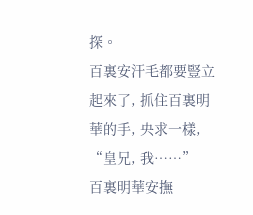探。
百裏安汗毛都要豎立起來了, 抓住百裏明華的手, 央求一樣, “皇兄, 我……”
百裏明華安撫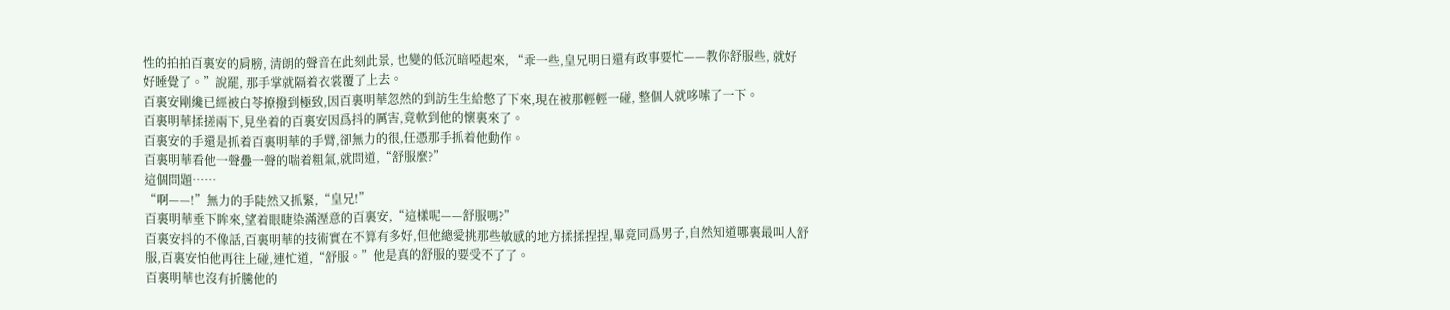性的拍拍百裏安的肩膀, 清朗的聲音在此刻此景, 也變的低沉暗啞起來, “乖一些,皇兄明日還有政事要忙——教你舒服些, 就好好睡覺了。”說罷, 那手掌就隔着衣裳覆了上去。
百裏安剛纔已經被白苓撩撥到極致,因百裏明華忽然的到訪生生給憋了下來,現在被那輕輕一碰, 整個人就哆嗦了一下。
百裏明華揉搓兩下,見坐着的百裏安因爲抖的厲害,竟軟到他的懷裏來了。
百裏安的手還是抓着百裏明華的手臂,卻無力的很,任憑那手抓着他動作。
百裏明華看他一聲疊一聲的喘着粗氣,就問道,“舒服麼?”
這個問題……
“啊——!”無力的手陡然又抓緊,“皇兄!”
百裏明華垂下眸來,望着眼睫染滿溼意的百裏安,“這樣呢——舒服嗎?”
百裏安抖的不像話,百裏明華的技術實在不算有多好,但他總愛挑那些敏感的地方揉揉捏捏,畢竟同爲男子,自然知道哪裏最叫人舒服,百裏安怕他再往上碰,連忙道,“舒服。”他是真的舒服的要受不了了。
百裏明華也沒有折騰他的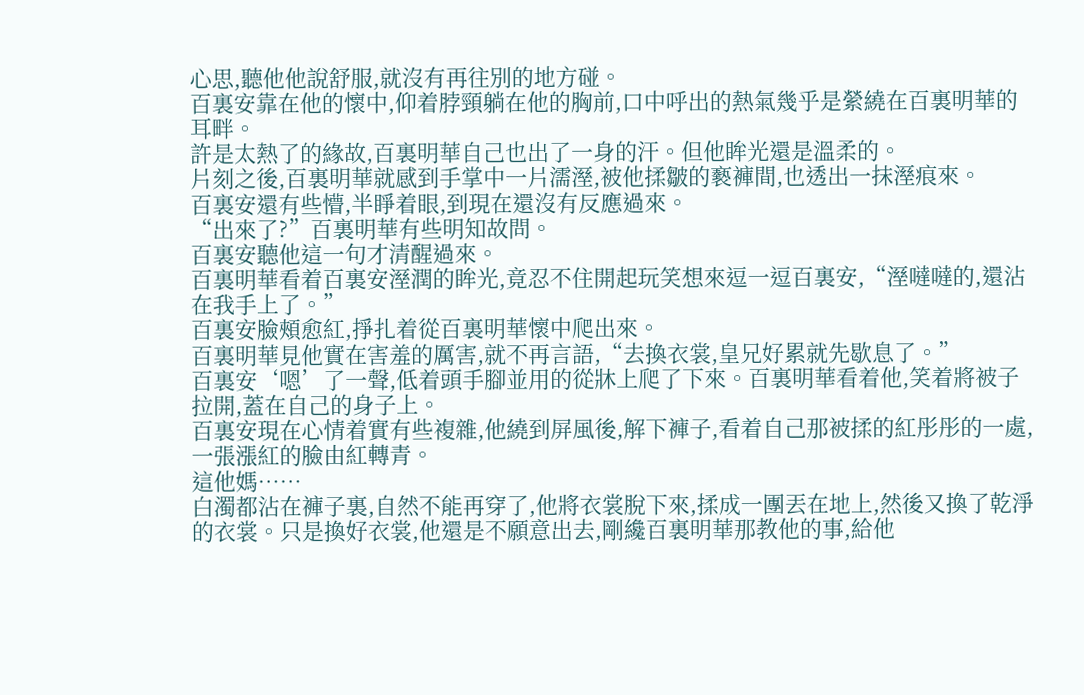心思,聽他他說舒服,就沒有再往別的地方碰。
百裏安靠在他的懷中,仰着脖頸躺在他的胸前,口中呼出的熱氣幾乎是縈繞在百裏明華的耳畔。
許是太熱了的緣故,百裏明華自己也出了一身的汗。但他眸光還是溫柔的。
片刻之後,百裏明華就感到手掌中一片濡溼,被他揉皺的褻褲間,也透出一抹溼痕來。
百裏安還有些懵,半睜着眼,到現在還沒有反應過來。
“出來了?”百裏明華有些明知故問。
百裏安聽他這一句才清醒過來。
百裏明華看着百裏安溼潤的眸光,竟忍不住開起玩笑想來逗一逗百裏安,“溼噠噠的,還沾在我手上了。”
百裏安臉頰愈紅,掙扎着從百裏明華懷中爬出來。
百裏明華見他實在害羞的厲害,就不再言語,“去換衣裳,皇兄好累就先歇息了。”
百裏安‘嗯’了一聲,低着頭手腳並用的從牀上爬了下來。百裏明華看着他,笑着將被子拉開,蓋在自己的身子上。
百裏安現在心情着實有些複雜,他繞到屏風後,解下褲子,看着自己那被揉的紅彤彤的一處,一張漲紅的臉由紅轉青。
這他媽……
白濁都沾在褲子裏,自然不能再穿了,他將衣裳脫下來,揉成一團丟在地上,然後又換了乾淨的衣裳。只是換好衣裳,他還是不願意出去,剛纔百裏明華那教他的事,給他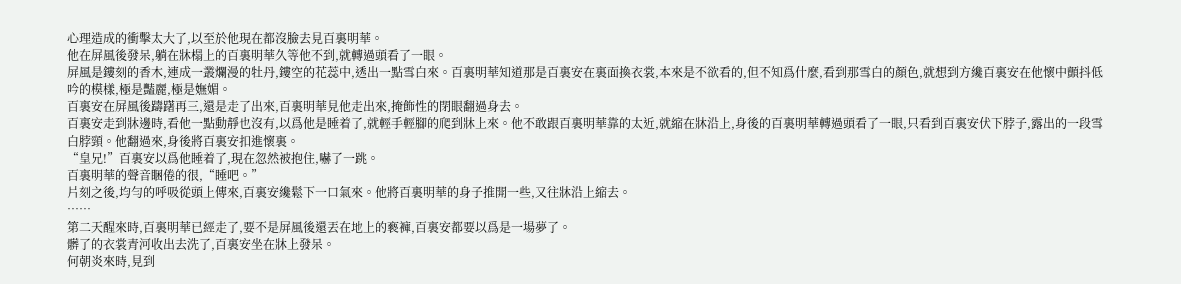心理造成的衝擊太大了,以至於他現在都沒臉去見百裏明華。
他在屏風後發呆,躺在牀榻上的百裏明華久等他不到,就轉過頭看了一眼。
屏風是鏤刻的香木,連成一叢爛漫的牡丹,鏤空的花蕊中,透出一點雪白來。百裏明華知道那是百裏安在裏面換衣裳,本來是不欲看的,但不知爲什麼,看到那雪白的顏色,就想到方纔百裏安在他懷中顫抖低吟的模樣,極是豔麗,極是嫵媚。
百裏安在屏風後躊躇再三,還是走了出來,百裏明華見他走出來,掩飾性的閉眼翻過身去。
百裏安走到牀邊時,看他一點動靜也沒有,以爲他是睡着了,就輕手輕腳的爬到牀上來。他不敢跟百裏明華靠的太近,就縮在牀沿上,身後的百裏明華轉過頭看了一眼,只看到百裏安伏下脖子,露出的一段雪白脖頸。他翻過來,身後將百裏安扣進懷裏。
“皇兄!”百裏安以爲他睡着了,現在忽然被抱住,嚇了一跳。
百裏明華的聲音睏倦的很,“睡吧。”
片刻之後,均勻的呼吸從頭上傳來,百裏安纔鬆下一口氣來。他將百裏明華的身子推開一些,又往牀沿上縮去。
……
第二天醒來時,百裏明華已經走了,要不是屏風後還丟在地上的褻褲,百裏安都要以爲是一場夢了。
髒了的衣裳青河收出去洗了,百裏安坐在牀上發呆。
何朝炎來時,見到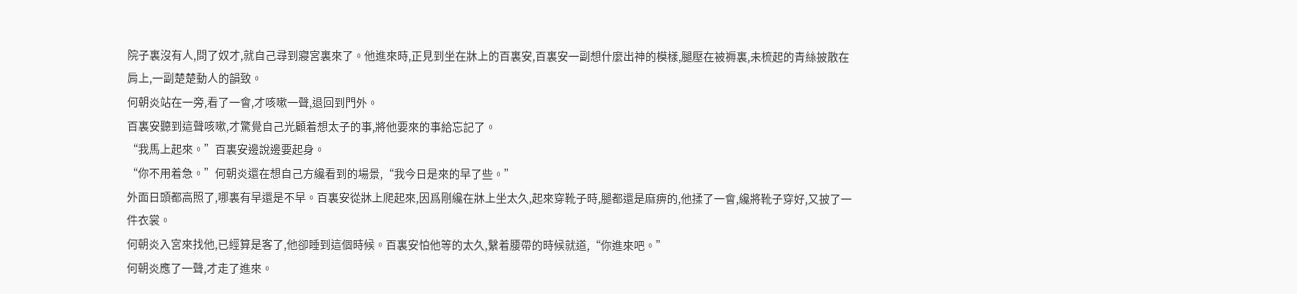院子裏沒有人,問了奴才,就自己尋到寢宮裏來了。他進來時,正見到坐在牀上的百裏安,百裏安一副想什麼出神的模樣,腿壓在被褥裏,未梳起的青絲披散在肩上,一副楚楚動人的韻致。
何朝炎站在一旁,看了一會,才咳嗽一聲,退回到門外。
百裏安聽到這聲咳嗽,才驚覺自己光顧着想太子的事,將他要來的事給忘記了。
“我馬上起來。”百裏安邊說邊要起身。
“你不用着急。”何朝炎還在想自己方纔看到的場景,“我今日是來的早了些。”
外面日頭都高照了,哪裏有早還是不早。百裏安從牀上爬起來,因爲剛纔在牀上坐太久,起來穿靴子時,腿都還是麻痹的,他揉了一會,纔將靴子穿好,又披了一件衣裳。
何朝炎入宮來找他,已經算是客了,他卻睡到這個時候。百裏安怕他等的太久,繫着腰帶的時候就道,“你進來吧。”
何朝炎應了一聲,才走了進來。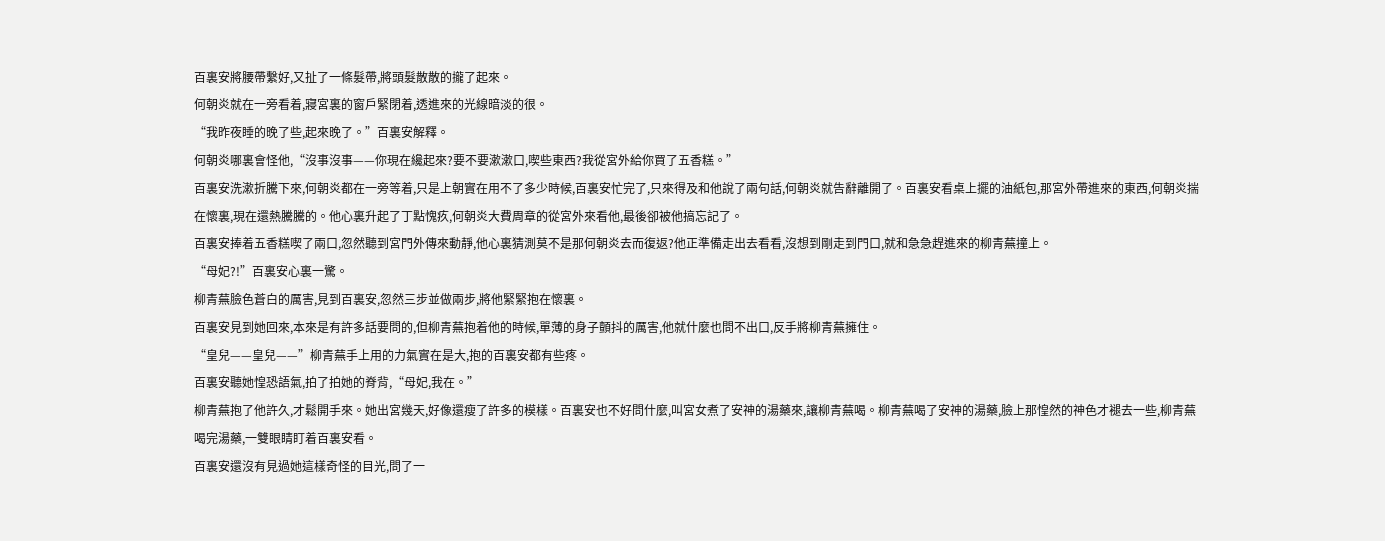百裏安將腰帶繫好,又扯了一條髮帶,將頭髮散散的攏了起來。
何朝炎就在一旁看着,寢宮裏的窗戶緊閉着,透進來的光線暗淡的很。
“我昨夜睡的晚了些,起來晚了。”百裏安解釋。
何朝炎哪裏會怪他,“沒事沒事——你現在纔起來?要不要漱漱口,喫些東西?我從宮外給你買了五香糕。”
百裏安洗漱折騰下來,何朝炎都在一旁等着,只是上朝實在用不了多少時候,百裏安忙完了,只來得及和他說了兩句話,何朝炎就告辭離開了。百裏安看桌上擺的油紙包,那宮外帶進來的東西,何朝炎揣在懷裏,現在還熱騰騰的。他心裏升起了丁點愧疚,何朝炎大費周章的從宮外來看他,最後卻被他搞忘記了。
百裏安捧着五香糕喫了兩口,忽然聽到宮門外傳來動靜,他心裏猜測莫不是那何朝炎去而復返?他正準備走出去看看,沒想到剛走到門口,就和急急趕進來的柳青蕪撞上。
“母妃?!”百裏安心裏一驚。
柳青蕪臉色蒼白的厲害,見到百裏安,忽然三步並做兩步,將他緊緊抱在懷裏。
百裏安見到她回來,本來是有許多話要問的,但柳青蕪抱着他的時候,單薄的身子顫抖的厲害,他就什麼也問不出口,反手將柳青蕪擁住。
“皇兒——皇兒——”柳青蕪手上用的力氣實在是大,抱的百裏安都有些疼。
百裏安聽她惶恐語氣,拍了拍她的脊背,“母妃,我在。”
柳青蕪抱了他許久,才鬆開手來。她出宮幾天,好像還瘦了許多的模樣。百裏安也不好問什麼,叫宮女煮了安神的湯藥來,讓柳青蕪喝。柳青蕪喝了安神的湯藥,臉上那惶然的神色才褪去一些,柳青蕪喝完湯藥,一雙眼睛盯着百裏安看。
百裏安還沒有見過她這樣奇怪的目光,問了一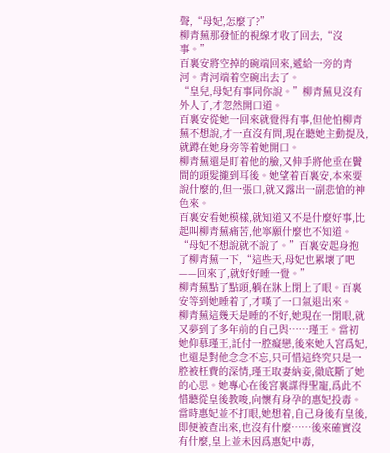聲,“母妃,怎麼了?”
柳青蕪那發怔的視線才收了回去,“沒事。”
百裏安將空掉的碗端回來,遞給一旁的青河。青河端着空碗出去了。
“皇兒,母妃有事同你說。”柳青蕪見沒有外人了,才忽然開口道。
百裏安從她一回來就覺得有事,但他怕柳青蕪不想說,才一直沒有問,現在聽她主動提及,就蹲在她身旁等着她開口。
柳青蕪還是盯着他的臉,又伸手將他垂在鬢間的頭髮攏到耳後。她望着百裏安,本來要說什麼的,但一張口,就又露出一副悲愴的神色來。
百裏安看她模樣,就知道又不是什麼好事,比起叫柳青蕪痛苦,他寧願什麼也不知道。
“母妃不想說就不說了。”百裏安起身抱了柳青蕪一下,“這些天,母妃也累壞了吧——回來了,就好好睡一覺。”
柳青蕪點了點頭,躺在牀上閉上了眼。百裏安等到她睡着了,才嘆了一口氣退出來。
柳青蕪這幾天是睡的不好,她現在一閉眼,就又夢到了多年前的自己與……瑾王。當初她仰慕瑾王,託付一腔癡戀,後來她入宮爲妃,也還是對他念念不忘,只可惜這終究只是一腔被枉費的深情,瑾王取妻納妾,徹底斷了她的心思。她專心在後宮裏謀得聖寵,爲此不惜聽從皇後教唆,向懷有身孕的惠妃投毒。
當時惠妃並不打眼,她想着,自己身後有皇後,即便被查出來,也沒有什麼……後來確實沒有什麼,皇上並未因爲惠妃中毒,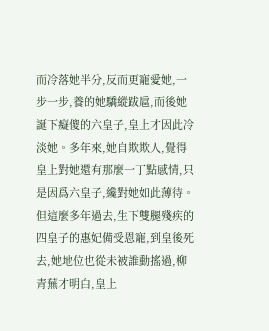而冷落她半分,反而更寵愛她,一步一步,養的她驕縱跋扈,而後她誕下癡傻的六皇子,皇上才因此冷淡她。多年來,她自欺欺人,覺得皇上對她還有那麼一丁點感情,只是因爲六皇子,纔對她如此薄待。但這麼多年過去,生下雙腿殘疾的四皇子的惠妃備受恩寵,到皇後死去,她地位也從未被誰動搖過,柳青蕪才明白,皇上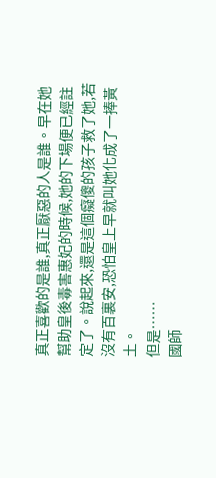真正喜歡的是誰,真正厭惡的人是誰。早在她幫助皇後毒害惠妃的時候,她的下場便已經註定了。說起來,還是這個癡傻的孩子救了她,若沒有百裏安,恐怕皇上早就叫她化成了一捧黃土。
但是……
國師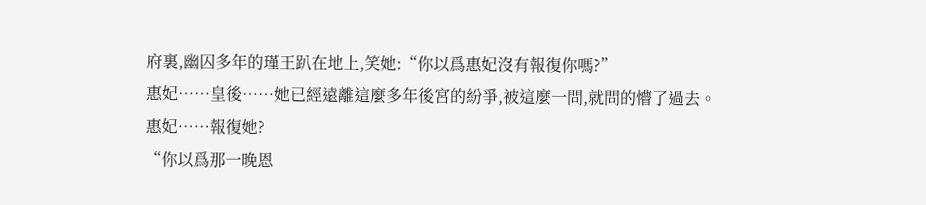府裏,幽囚多年的瑾王趴在地上,笑她:“你以爲惠妃沒有報復你嗎?”
惠妃……皇後……她已經遠離這麼多年後宮的紛爭,被這麼一問,就問的懵了過去。
惠妃……報復她?
“你以爲那一晚恩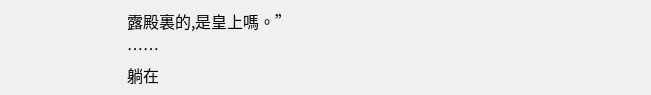露殿裏的,是皇上嗎。”
……
躺在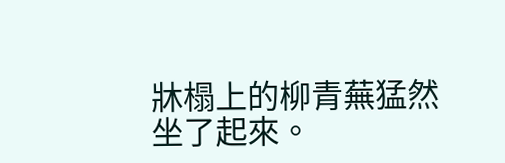牀榻上的柳青蕪猛然坐了起來。